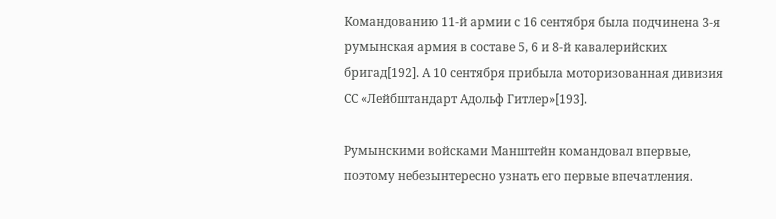Командованию 11-й армии с 16 сентября была подчинена 3-я румынская армия в составе 5, 6 и 8-й кавалерийских бригад[192]. А 10 сентября прибыла моторизованная дивизия СС «Лейбштандарт Адольф Гитлер»[193].

Румынскими войсками Манштейн командовал впервые, поэтому небезынтересно узнать его первые впечатления.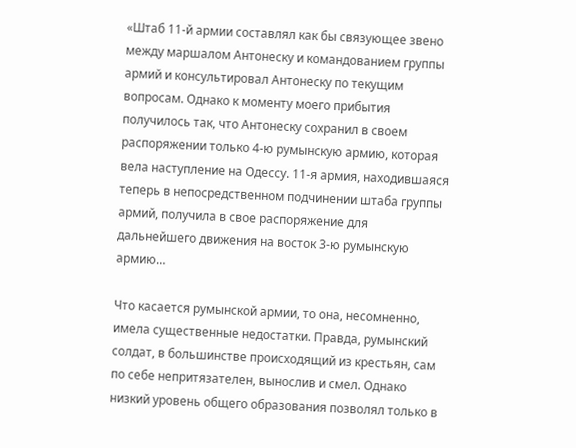«Штаб 11-й армии составлял как бы связующее звено между маршалом Антонеску и командованием группы армий и консультировал Антонеску по текущим вопросам. Однако к моменту моего прибытия получилось так, что Антонеску сохранил в своем распоряжении только 4-ю румынскую армию, которая вела наступление на Одессу. 11-я армия, находившаяся теперь в непосредственном подчинении штаба группы армий, получила в свое распоряжение для дальнейшего движения на восток 3-ю румынскую армию…

Что касается румынской армии, то она, несомненно, имела существенные недостатки. Правда, румынский солдат, в большинстве происходящий из крестьян, сам по себе непритязателен, вынослив и смел. Однако низкий уровень общего образования позволял только в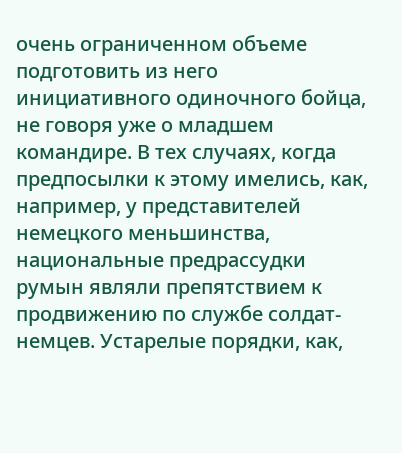очень ограниченном объеме подготовить из него инициативного одиночного бойца, не говоря уже о младшем командире. В тех случаях, когда предпосылки к этому имелись, как, например, у представителей немецкого меньшинства, национальные предрассудки румын являли препятствием к продвижению по службе солдат-немцев. Устарелые порядки, как,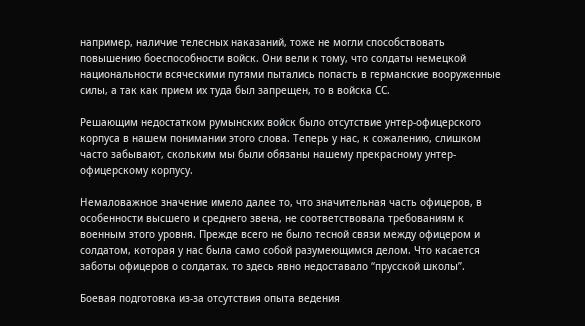например, наличие телесных наказаний, тоже не могли способствовать повышению боеспособности войск. Они вели к тому, что солдаты немецкой национальности всяческими путями пытались попасть в германские вооруженные силы, а так как прием их туда был запрещен, то в войска СС.

Решающим недостатком румынских войск было отсутствие унтер-офицерского корпуса в нашем понимании этого слова. Теперь у нас, к сожалению, слишком часто забывают, скольким мы были обязаны нашему прекрасному унтер-офицерскому корпусу.

Немаловажное значение имело далее то, что значительная часть офицеров, в особенности высшего и среднего звена, не соответствовала требованиям к военным этого уровня. Прежде всего не было тесной связи между офицером и солдатом, которая у нас была само собой разумеющимся делом. Что касается заботы офицеров о солдатах. то здесь явно недоставало “прусской школы”.

Боевая подготовка из-за отсутствия опыта ведения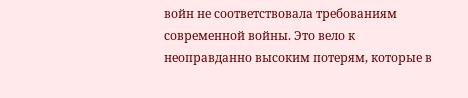войн не соответствовала требованиям современной войны. Это вело к неоправданно высоким потерям, которые в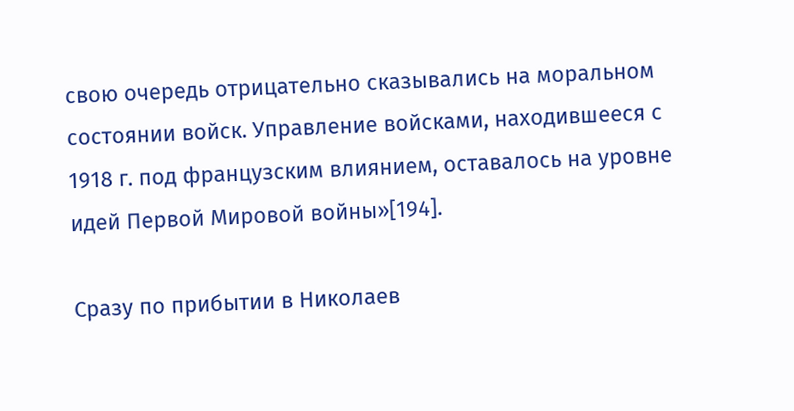свою очередь отрицательно сказывались на моральном состоянии войск. Управление войсками, находившееся с 1918 г. под французским влиянием, оставалось на уровне идей Первой Мировой войны»[194].

Сразу по прибытии в Николаев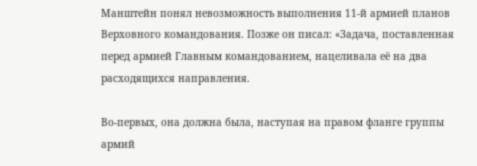Манштейн понял невозможность выполнения 11-й армией планов Верховного командования. Позже он писал: «Задача, поставленная перед армией Главным командованием, нацеливала её на два расходящихся направления.

Во-первых, она должна была, наступая на правом фланге группы армий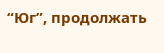“Юг”, продолжать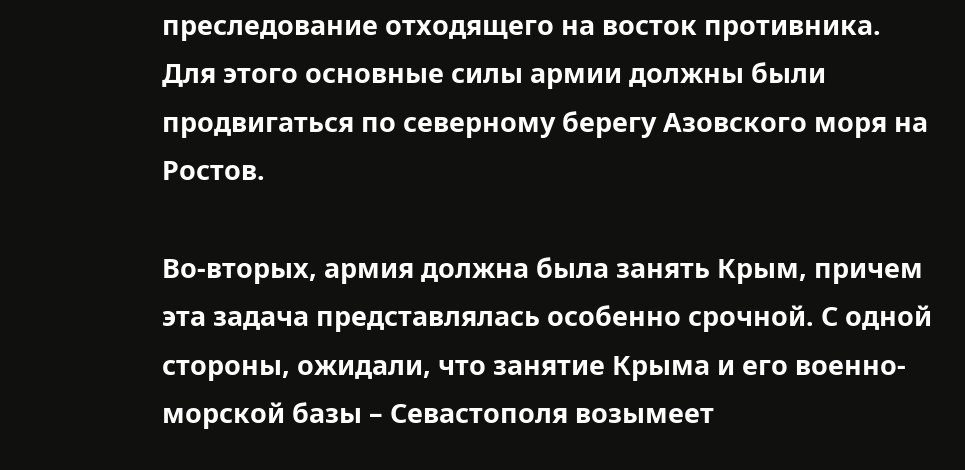преследование отходящего на восток противника. Для этого основные силы армии должны были продвигаться по северному берегу Азовского моря на Ростов.

Во-вторых, армия должна была занять Крым, причем эта задача представлялась особенно срочной. С одной стороны, ожидали, что занятие Крыма и его военно-морской базы – Севастополя возымеет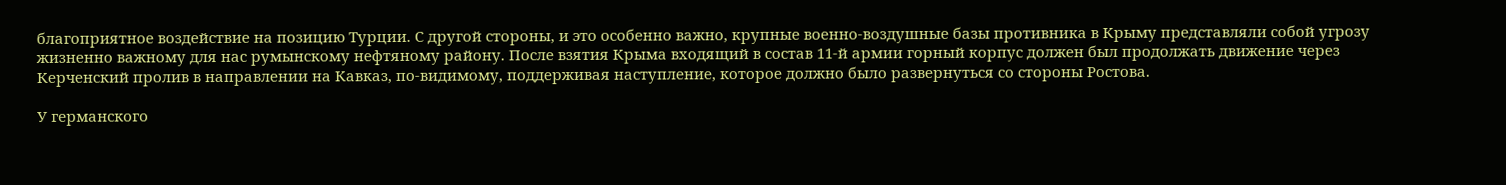благоприятное воздействие на позицию Турции. С другой стороны, и это особенно важно, крупные военно-воздушные базы противника в Крыму представляли собой угрозу жизненно важному для нас румынскому нефтяному району. После взятия Крыма входящий в состав 11-й армии горный корпус должен был продолжать движение через Керченский пролив в направлении на Кавказ, по-видимому, поддерживая наступление, которое должно было развернуться со стороны Ростова.

У германского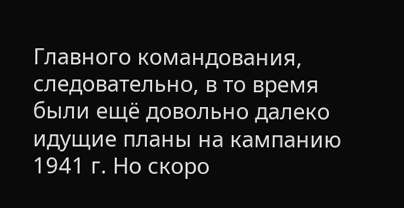Главного командования, следовательно, в то время были ещё довольно далеко идущие планы на кампанию 1941 г. Но скоро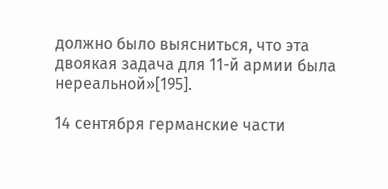должно было выясниться, что эта двоякая задача для 11-й армии была нереальной»[195].

14 сентября германские части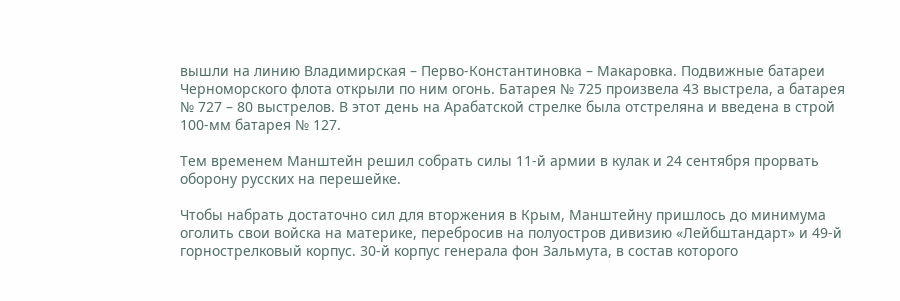вышли на линию Владимирская – Перво-Константиновка – Макаровка. Подвижные батареи Черноморского флота открыли по ним огонь. Батарея № 725 произвела 43 выстрела, а батарея № 727 – 80 выстрелов. В этот день на Арабатской стрелке была отстреляна и введена в строй 100-мм батарея № 127.

Тем временем Манштейн решил собрать силы 11-й армии в кулак и 24 сентября прорвать оборону русских на перешейке.

Чтобы набрать достаточно сил для вторжения в Крым, Манштейну пришлось до минимума оголить свои войска на материке, перебросив на полуостров дивизию «Лейбштандарт» и 49-й горнострелковый корпус. 30-й корпус генерала фон Зальмута, в состав которого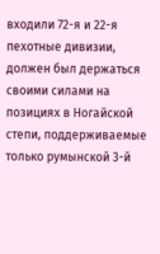входили 72-я и 22-я пехотные дивизии, должен был держаться своими силами на позициях в Ногайской степи, поддерживаемые только румынской 3-й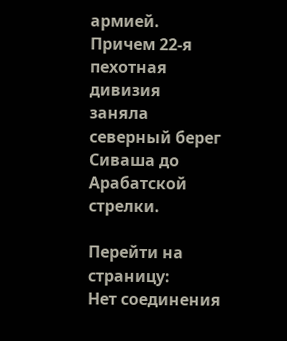армией. Причем 22-я пехотная дивизия заняла северный берег Сиваша до Арабатской стрелки.

Перейти на страницу:
Нет соединения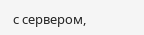с сервером,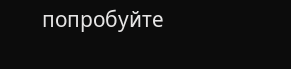попробуйте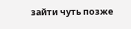зайти чуть позже